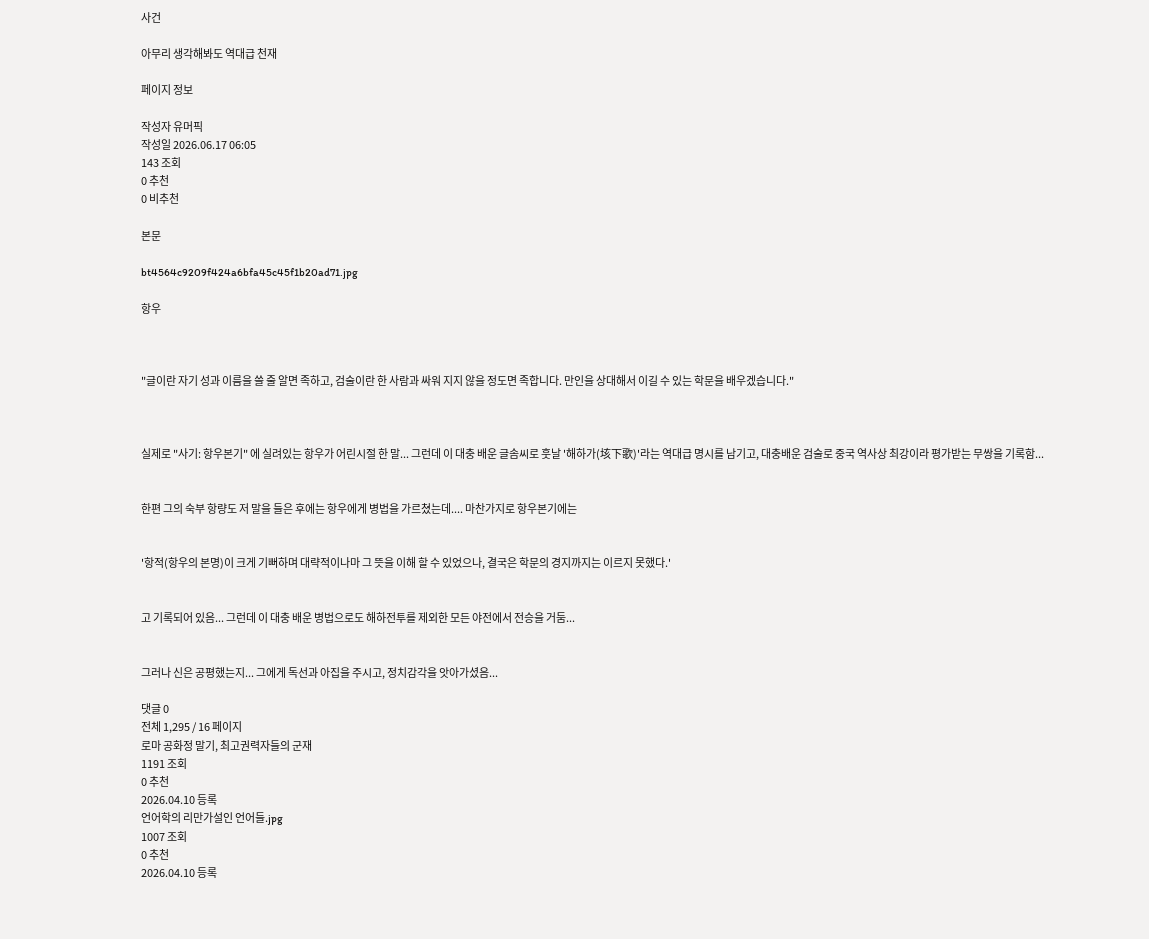사건

아무리 생각해봐도 역대급 천재

페이지 정보

작성자 유머픽
작성일 2026.06.17 06:05
143 조회
0 추천
0 비추천

본문

bt4564c9209f424a6bfa45c45f1b20ad71.jpg

항우



"글이란 자기 성과 이름을 쓸 줄 알면 족하고, 검술이란 한 사람과 싸워 지지 않을 정도면 족합니다. 만인을 상대해서 이길 수 있는 학문을 배우겠습니다."



실제로 "사기: 항우본기" 에 실려있는 항우가 어린시절 한 말... 그런데 이 대충 배운 글솜씨로 훗날 '해하가(垓下歌)'라는 역대급 명시를 남기고, 대충배운 검술로 중국 역사상 최강이라 평가받는 무쌍을 기록함...


한편 그의 숙부 항량도 저 말을 들은 후에는 항우에게 병법을 가르쳤는데.... 마찬가지로 항우본기에는


'항적(항우의 본명)이 크게 기뻐하며 대략적이나마 그 뜻을 이해 할 수 있었으나, 결국은 학문의 경지까지는 이르지 못했다.'


고 기록되어 있음... 그런데 이 대충 배운 병법으로도 해하전투를 제외한 모든 야전에서 전승을 거둠...


그러나 신은 공평했는지... 그에게 독선과 아집을 주시고, 정치감각을 앗아가셨음...

댓글 0
전체 1,295 / 16 페이지
로마 공화정 말기, 최고권력자들의 군재
1191 조회
0 추천
2026.04.10 등록
언어학의 리만가설인 언어들.jpg
1007 조회
0 추천
2026.04.10 등록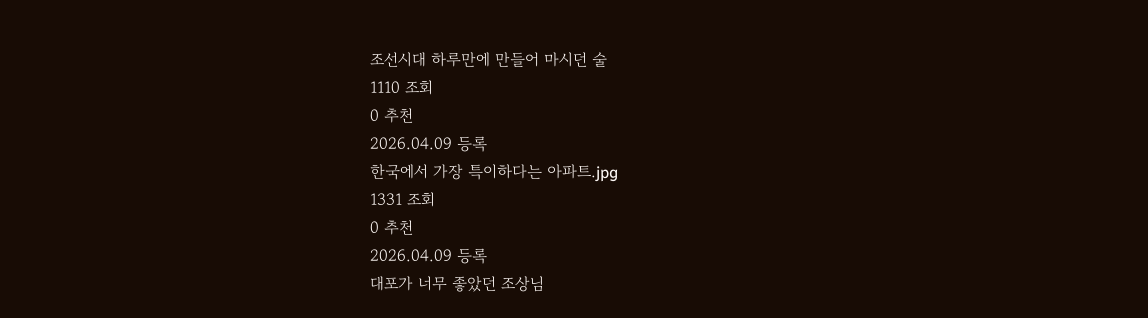조선시대 하루만에 만들어 마시던 술
1110 조회
0 추천
2026.04.09 등록
한국에서 가장 특이하다는 아파트.jpg
1331 조회
0 추천
2026.04.09 등록
대포가 너무 좋았던 조상님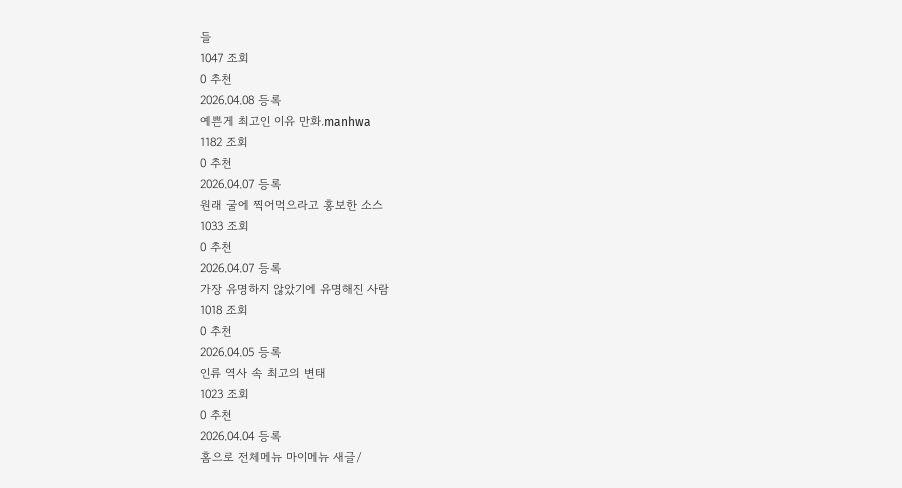들
1047 조회
0 추천
2026.04.08 등록
예쁜게 최고인 이유 만화.manhwa
1182 조회
0 추천
2026.04.07 등록
원래 굴에 찍어먹으라고 홍보한 소스
1033 조회
0 추천
2026.04.07 등록
가장 유명하지 않았기에 유명해진 사람
1018 조회
0 추천
2026.04.05 등록
인류 역사 속 최고의 변태
1023 조회
0 추천
2026.04.04 등록
홈으로 전체메뉴 마이메뉴 새글/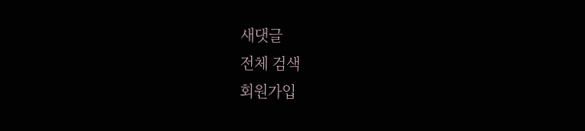새댓글
전체 검색
회원가입